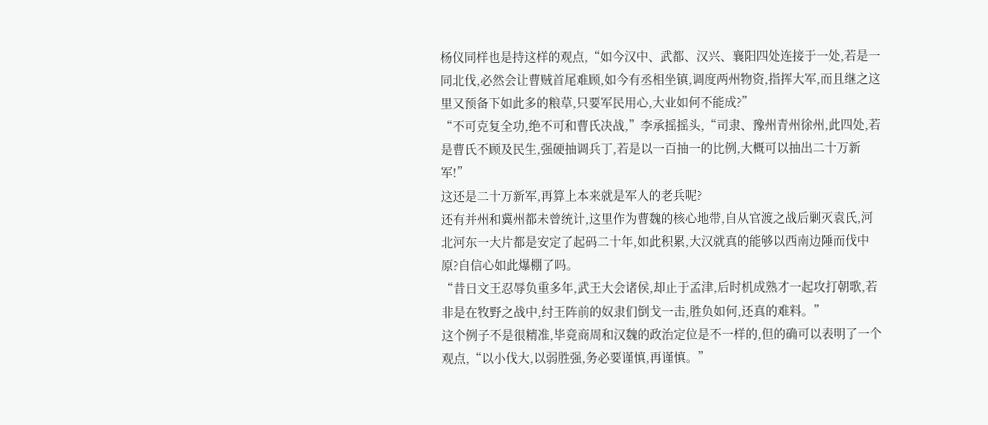杨仪同样也是持这样的观点,“如今汉中、武都、汉兴、襄阳四处连接于一处,若是一同北伐,必然会让曹贼首尾难顾,如今有丞相坐镇,调度两州物资,指挥大军,而且继之这里又预备下如此多的粮草,只要军民用心,大业如何不能成?”
“不可克复全功,绝不可和曹氏决战,”李承摇摇头,“司隶、豫州青州徐州,此四处,若是曹氏不顾及民生,强硬抽调兵丁,若是以一百抽一的比例,大概可以抽出二十万新军!”
这还是二十万新军,再算上本来就是军人的老兵呢?
还有并州和冀州都未曾统计,这里作为曹魏的核心地带,自从官渡之战后剿灭袁氏,河北河东一大片都是安定了起码二十年,如此积累,大汉就真的能够以西南边陲而伐中原?自信心如此爆棚了吗。
“昔日文王忍辱负重多年,武王大会诸侯,却止于孟津,后时机成熟才一起攻打朝歌,若非是在牧野之战中,纣王阵前的奴隶们倒戈一击,胜负如何,还真的难料。”
这个例子不是很精准,毕竟商周和汉魏的政治定位是不一样的,但的确可以表明了一个观点,“以小伐大,以弱胜强,务必要谨慎,再谨慎。”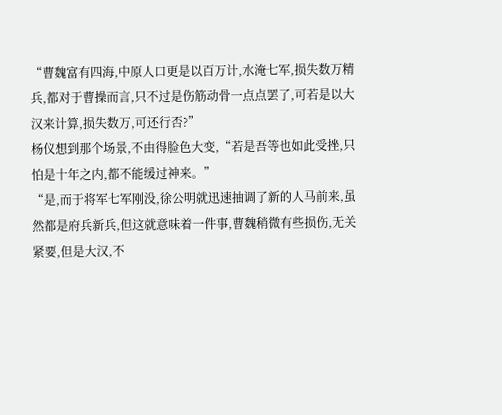“曹魏富有四海,中原人口更是以百万计,水淹七军,损失数万精兵,都对于曹操而言,只不过是伤筋动骨一点点罢了,可若是以大汉来计算,损失数万,可还行否?”
杨仪想到那个场景,不由得脸色大变,“若是吾等也如此受挫,只怕是十年之内,都不能缓过神来。”
“是,而于将军七军刚没,徐公明就迅速抽调了新的人马前来,虽然都是府兵新兵,但这就意味着一件事,曹魏稍微有些损伤,无关紧要,但是大汉,不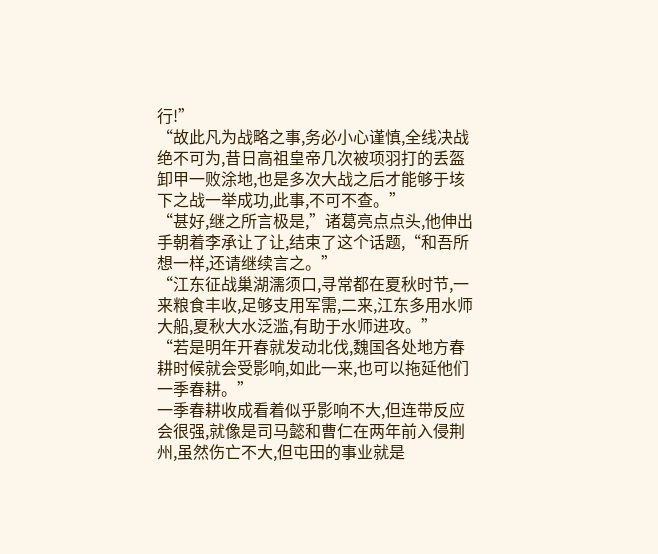行!”
“故此凡为战略之事,务必小心谨慎,全线决战绝不可为,昔日高祖皇帝几次被项羽打的丢盔卸甲一败涂地,也是多次大战之后才能够于垓下之战一举成功,此事,不可不查。”
“甚好,继之所言极是,”诸葛亮点点头,他伸出手朝着李承让了让,结束了这个话题,“和吾所想一样,还请继续言之。”
“江东征战巢湖濡须口,寻常都在夏秋时节,一来粮食丰收,足够支用军需,二来,江东多用水师大船,夏秋大水泛滥,有助于水师进攻。”
“若是明年开春就发动北伐,魏国各处地方春耕时候就会受影响,如此一来,也可以拖延他们一季春耕。”
一季春耕收成看着似乎影响不大,但连带反应会很强,就像是司马懿和曹仁在两年前入侵荆州,虽然伤亡不大,但屯田的事业就是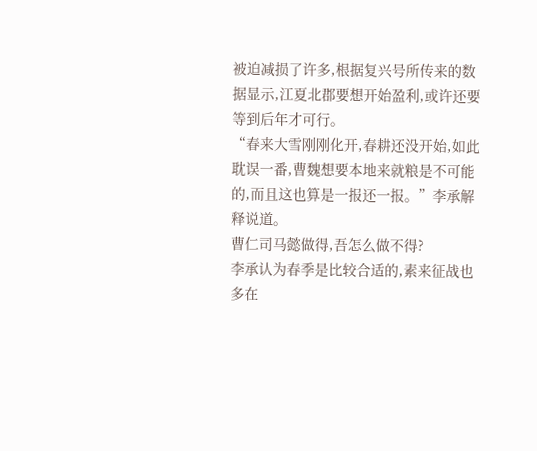被迫减损了许多,根据复兴号所传来的数据显示,江夏北郡要想开始盈利,或许还要等到后年才可行。
“春来大雪刚刚化开,春耕还没开始,如此耽误一番,曹魏想要本地来就粮是不可能的,而且这也算是一报还一报。”李承解释说道。
曹仁司马懿做得,吾怎么做不得?
李承认为春季是比较合适的,素来征战也多在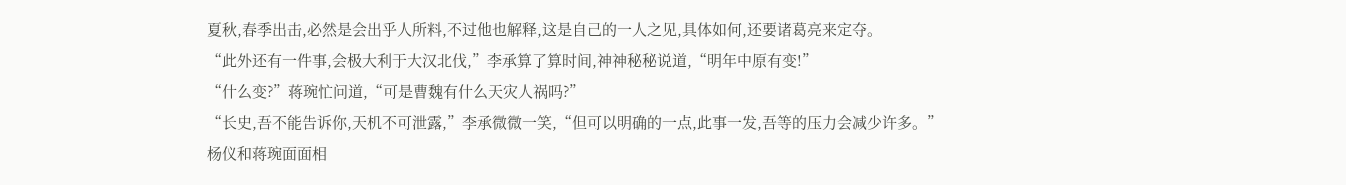夏秋,春季出击,必然是会出乎人所料,不过他也解释,这是自己的一人之见,具体如何,还要诸葛亮来定夺。
“此外还有一件事,会极大利于大汉北伐,”李承算了算时间,神神秘秘说道,“明年中原有变!”
“什么变?”蒋琬忙问道,“可是曹魏有什么天灾人祸吗?”
“长史,吾不能告诉你,天机不可泄露,”李承微微一笑,“但可以明确的一点,此事一发,吾等的压力会减少许多。”
杨仪和蒋琬面面相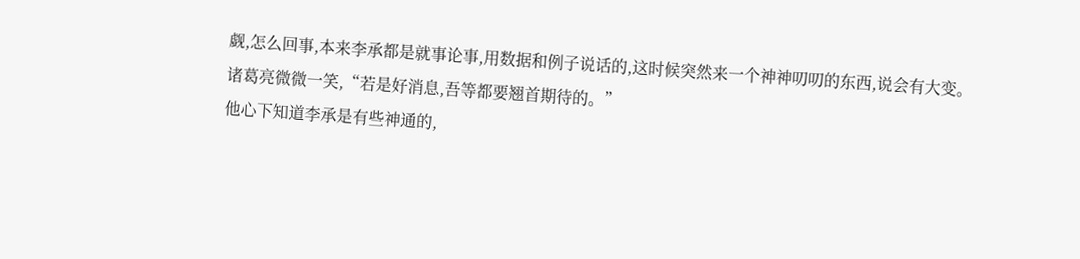觑,怎么回事,本来李承都是就事论事,用数据和例子说话的,这时候突然来一个神神叨叨的东西,说会有大变。
诸葛亮微微一笑,“若是好消息,吾等都要翘首期待的。”
他心下知道李承是有些神通的,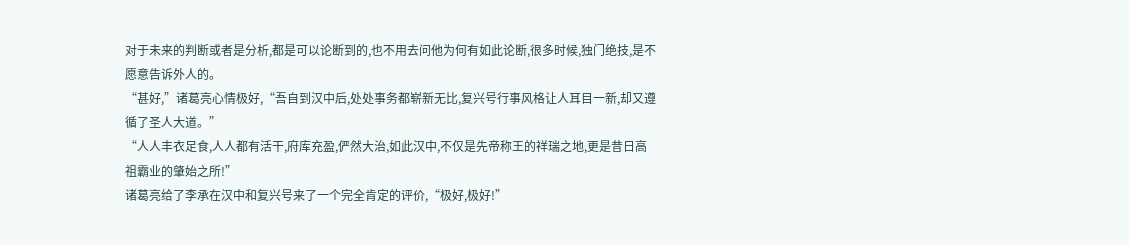对于未来的判断或者是分析,都是可以论断到的,也不用去问他为何有如此论断,很多时候,独门绝技,是不愿意告诉外人的。
“甚好,”诸葛亮心情极好,“吾自到汉中后,处处事务都崭新无比,复兴号行事风格让人耳目一新,却又遵循了圣人大道。”
“人人丰衣足食,人人都有活干,府库充盈,俨然大治,如此汉中,不仅是先帝称王的祥瑞之地,更是昔日高祖霸业的肇始之所!”
诸葛亮给了李承在汉中和复兴号来了一个完全肯定的评价,“极好,极好!”